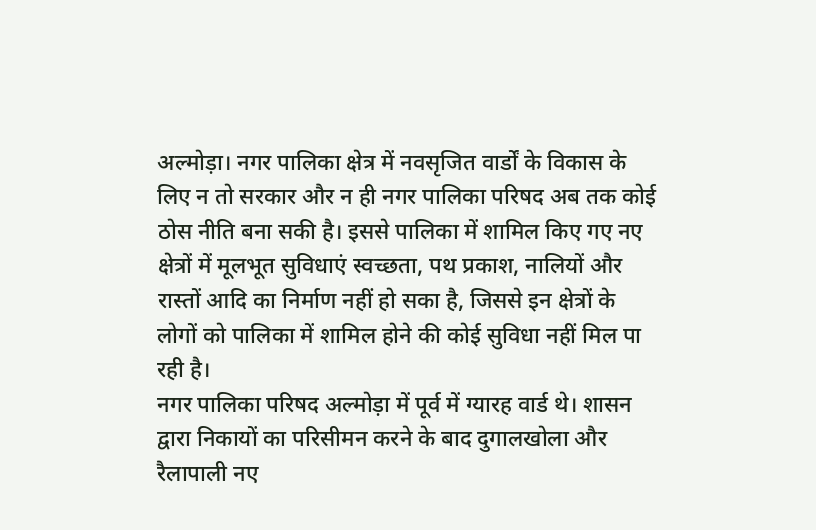अल्मोड़ा। नगर पालिका क्षेत्र में नवसृजित वार्डों के विकास के लिए न तो सरकार और न ही नगर पालिका परिषद अब तक कोई ठोस नीति बना सकी है। इससे पालिका में शामिल किए गए नए क्षेत्रों में मूलभूत सुविधाएं स्वच्छता, पथ प्रकाश, नालियों और रास्तों आदि का निर्माण नहीं हो सका है, जिससे इन क्षेत्रों के लोगों को पालिका में शामिल होने की कोई सुविधा नहीं मिल पा रही है।
नगर पालिका परिषद अल्मोड़ा में पूर्व में ग्यारह वार्ड थे। शासन द्वारा निकायों का परिसीमन करने के बाद दुगालखोला और रैलापाली नए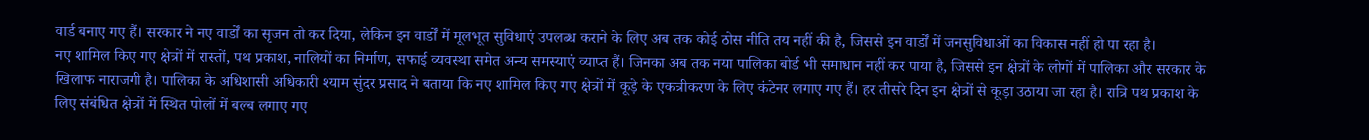वार्ड बनाए गए हैं। सरकार ने नए वार्डों का सृजन तो कर दिया, लेकिन इन वार्डों में मूलभूत सुविधाएं उपलब्ध कराने के लिए अब तक कोई ठोस नीति तय नहीं की है, जिससे इन वार्डों में जनसुविधाओं का विकास नहीं हो पा रहा है।
नए शामिल किए गए क्षेत्रों में रास्तों, पथ प्रकाश, नालियों का निर्माण, सफाई व्यवस्था समेत अन्य समस्याएं व्याप्त हैं। जिनका अब तक नया पालिका बोर्ड भी समाधान नहीं कर पाया है, जिससे इन क्षेत्रों के लोगों में पालिका और सरकार के खिलाफ नाराजगी है। पालिका के अधिशासी अधिकारी श्याम सुंदर प्रसाद ने बताया कि नए शामिल किए गए क्षेत्रों में कूड़े के एकत्रीकरण के लिए कंटेनर लगाए गए हैं। हर तीसरे दिन इन क्षेत्रों से कूड़ा उठाया जा रहा है। रात्रि पथ प्रकाश के लिए संबंधित क्षेत्रों में स्थित पोलों में बल्ब लगाए गए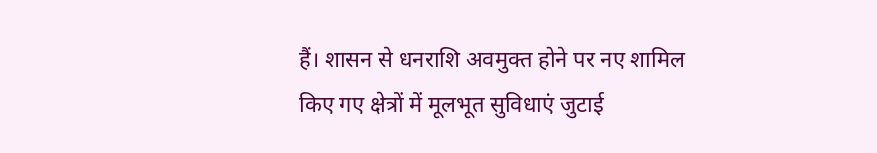हैं। शासन से धनराशि अवमुक्त होने पर नए शामिल किए गए क्षेत्रों में मूलभूत सुविधाएं जुटाई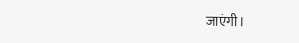जाएंगी।